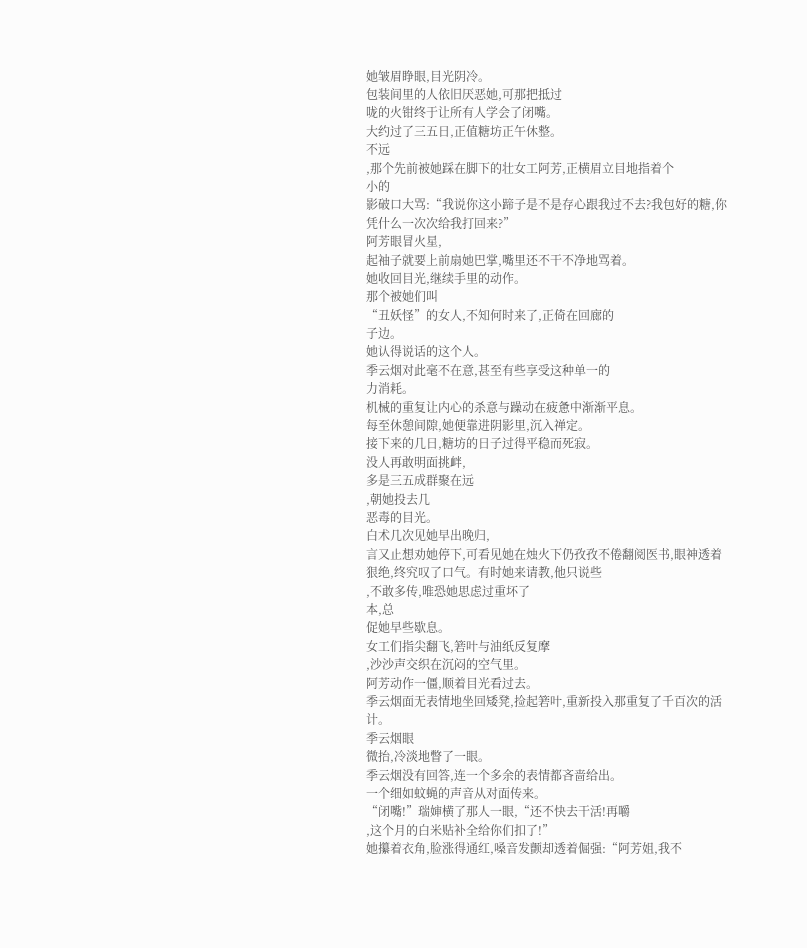她皱眉睁眼,目光阴冷。
包装间里的人依旧厌恶她,可那把抵过
咙的火钳终于让所有人学会了闭嘴。
大约过了三五日,正值糖坊正午休整。
不远
,那个先前被她踩在脚下的壮女工阿芳,正横眉立目地指着个
小的
影破口大骂:“我说你这小蹄子是不是存心跟我过不去?我包好的糖,你凭什么一次次给我打回来?”
阿芳眼冒火星,
起袖子就要上前扇她巴掌,嘴里还不干不净地骂着。
她收回目光,继续手里的动作。
那个被她们叫
“丑妖怪”的女人,不知何时来了,正倚在回廊的
子边。
她认得说话的这个人。
季云烟对此毫不在意,甚至有些享受这种单一的
力消耗。
机械的重复让内心的杀意与躁动在疲惫中渐渐平息。
每至休憩间隙,她便靠进阴影里,沉入禅定。
接下来的几日,糖坊的日子过得平稳而死寂。
没人再敢明面挑衅,
多是三五成群聚在远
,朝她投去几
恶毒的目光。
白术几次见她早出晚归,
言又止想劝她停下,可看见她在烛火下仍孜孜不倦翻阅医书,眼神透着狠绝,终究叹了口气。有时她来请教,他只说些
,不敢多传,唯恐她思虑过重坏了
本,总
促她早些歇息。
女工们指尖翻飞,箬叶与油纸反复摩
,沙沙声交织在沉闷的空气里。
阿芳动作一僵,顺着目光看过去。
季云烟面无表情地坐回矮凳,捡起箬叶,重新投入那重复了千百次的活计。
季云烟眼
微抬,冷淡地瞥了一眼。
季云烟没有回答,连一个多余的表情都吝啬给出。
一个细如蚊蝇的声音从对面传来。
“闭嘴!”瑞婶横了那人一眼,“还不快去干活!再嚼
,这个月的白米贴补全给你们扣了!”
她攥着衣角,脸涨得通红,嗓音发颤却透着倔强:“阿芳姐,我不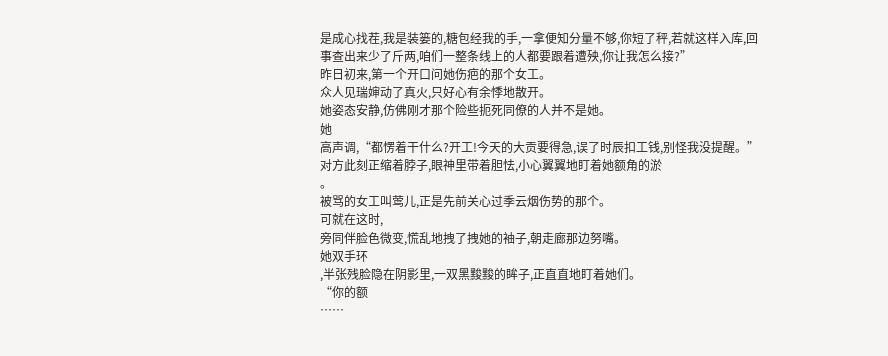是成心找茬,我是装篓的,糖包经我的手,一拿便知分量不够,你短了秤,若就这样入库,回
事查出来少了斤两,咱们一整条线上的人都要跟着遭殃,你让我怎么接?”
昨日初来,第一个开口问她伤疤的那个女工。
众人见瑞婶动了真火,只好心有余悸地散开。
她姿态安静,仿佛刚才那个险些扼死同僚的人并不是她。
她
高声调,“都愣着干什么?开工!今天的大贡要得急,误了时辰扣工钱,别怪我没提醒。”
对方此刻正缩着脖子,眼神里带着胆怯,小心翼翼地盯着她额角的淤
。
被骂的女工叫莺儿,正是先前关心过季云烟伤势的那个。
可就在这时,
旁同伴脸色微变,慌乱地拽了拽她的袖子,朝走廊那边努嘴。
她双手环
,半张残脸隐在阴影里,一双黑黢黢的眸子,正直直地盯着她们。
“你的额
……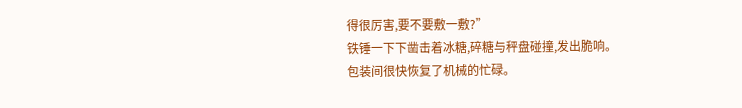得很厉害,要不要敷一敷?”
铁锤一下下凿击着冰糖,碎糖与秤盘碰撞,发出脆响。
包装间很快恢复了机械的忙碌。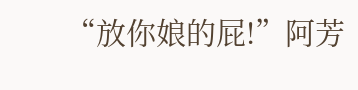“放你娘的屁!”阿芳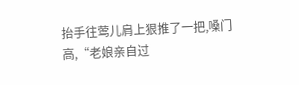抬手往莺儿肩上狠推了一把,嗓门
高,“老娘亲自过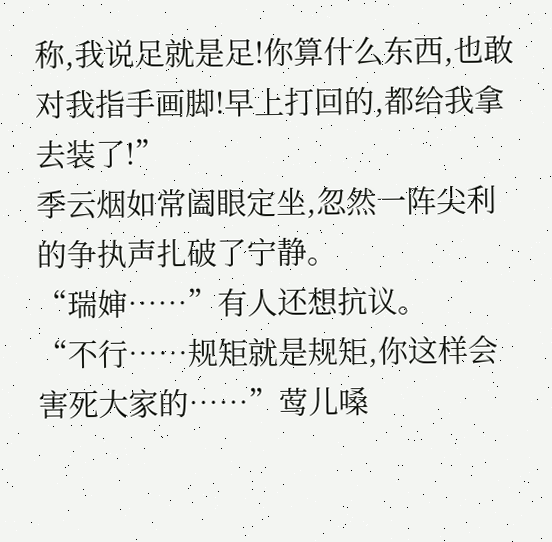称,我说足就是足!你算什么东西,也敢对我指手画脚!早上打回的,都给我拿去装了!”
季云烟如常阖眼定坐,忽然一阵尖利的争执声扎破了宁静。
“瑞婶……”有人还想抗议。
“不行……规矩就是规矩,你这样会害死大家的……”莺儿嗓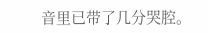音里已带了几分哭腔。